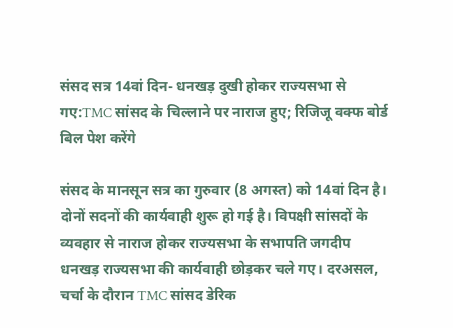संसद सत्र 14वां दिन- धनखड़ दुखी होकर राज्यसभा से गए:TMC सांसद के चिल्लाने पर नाराज हुए; रिजिजू वक्फ बोर्ड बिल पेश करेंगे

संसद के मानसून सत्र का गुरुवार (8 अगस्त) को 14वां दिन है। दोनों सदनों की कार्यवाही शुरू हो गई है। विपक्षी सांसदों के व्यवहार से नाराज होकर राज्यसभा के सभापति जगदीप धनखड़ राज्यसभा की कार्यवाही छोड़कर चले गए। दरअसल, चर्चा के दौरान TMC सांसद डेरिक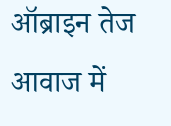ऑब्राइन तेज आवाज में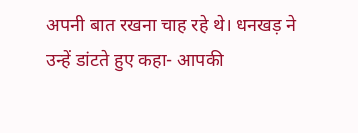अपनी बात रखना चाह रहे थे। धनखड़ ने उन्हें डांटते हुए कहा- आपकी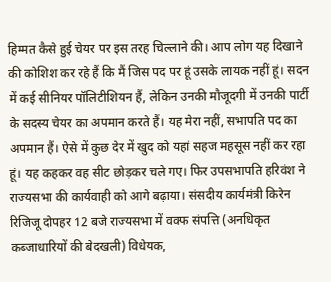हिम्मत कैसे हुई चेयर पर इस तरह चिल्लाने की। आप लोग यह दिखाने की कोशिश कर रहे हैं कि मैं जिस पद पर हूं उसके लायक नहीं हूं। सदन में कई सीनियर पॉलिटीशियन हैं, लेकिन उनकी मौजूदगी में उनकी पार्टी के सदस्य चेयर का अपमान करते हैं। यह मेरा नहीं, सभापति पद का अपमान हैं। ऐसे में कुछ देर में खुद को यहां सहज महसूस नहीं कर रहा हूं। यह कहकर वह सीट छोड़कर चले गए। फिर उपसभापति हरिवंश ने राज्यसभा की कार्यवाही को आगे बढ़ाया। संसदीय कार्यमंत्री किरेन रिजिजू दोपहर 12 बजे राज्यसभा में वक्फ संपत्ति (अनधिकृत कब्जाधारियों की बेदखली) विधेयक,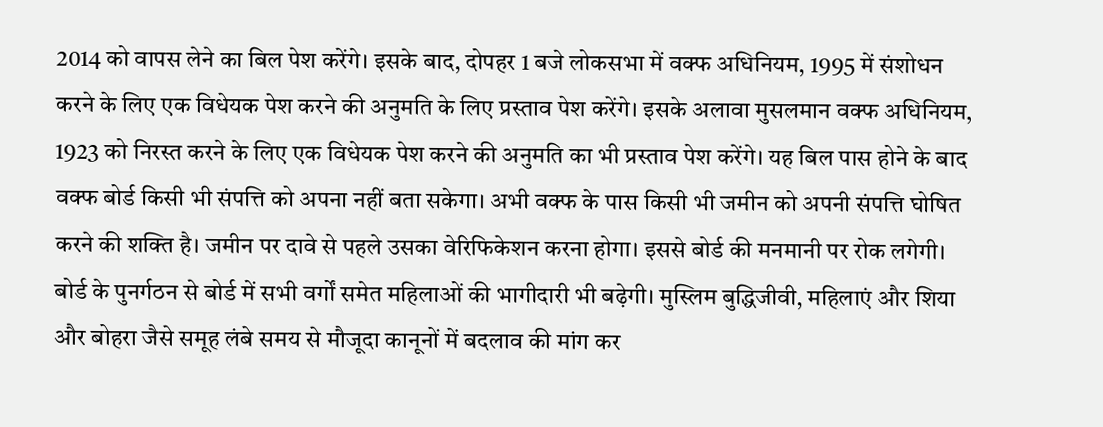2014 को वापस लेने का बिल पेश करेंगे। इसके बाद, दोपहर 1 बजे लोकसभा में वक्फ अधिनियम, 1995 में संशोधन करने के लिए एक विधेयक पेश करने की अनुमति के लिए प्रस्ताव पेश करेंगे। इसके अलावा मुसलमान वक्फ अधिनियम, 1923 को निरस्त करने के लिए एक विधेयक पेश करने की अनुमति का भी प्रस्ताव पेश करेंगे। यह बिल पास होने के बाद वक्फ बोर्ड किसी भी संपत्ति को अपना नहीं बता सकेगा। अभी वक्फ के पास किसी भी जमीन को अपनी संपत्ति घोषित करने की शक्ति है। जमीन पर दावे से पहले उसका वेरिफिकेशन करना होगा। इससे बोर्ड की मनमानी पर रोक लगेगी। बोर्ड के पुनर्गठन से बोर्ड में सभी वर्गों समेत महिलाओं की भागीदारी भी बढ़ेगी। मुस्लिम बुद्धिजीवी, महिलाएं और शिया और बोहरा जैसे समूह लंबे समय से मौजूदा कानूनों में बदलाव की मांग कर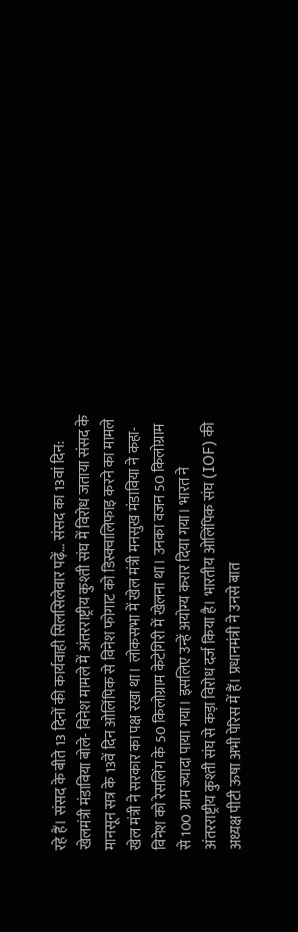रहे हैं। संसद के बीते 13 दिनों की कार्यवाही सिलसिलेवार पढ़ें… संसद का 13वां दिन: खेलमंत्री मंडाविया बोले- विनेश मामले में अंतरराष्ट्रीय कुश्ती संघ में विरोध जताया संसद के मानसून सत्र के 13वें दिन ओलिंपिक से विनेश फोगाट को डिस्क्वालिफाइ करने का मामले खेल मंत्री ने सरकार का पक्ष रखा था। लोकसभा में खेल मंत्री मनसुख मंडाविया ने कहा- विनेश को रेसलिंग के 50 किलोग्राम केटेगिरी में खेलना था। उनका वजन 50 किलोग्राम से 100 ग्राम ज्यादा पाया गया। इसलिए उन्हें अयोग्य करार दिया गया। भारत ने अंतरराष्ट्रीय कुश्ती संघ से कड़ा विरोध दर्ज किया है। भारतीय ओलिंपिक संघ (IOF) की अध्यक्ष पीटी ऊषा अभी पेरिस में हैं। प्रधानमंत्री ने उनसे बात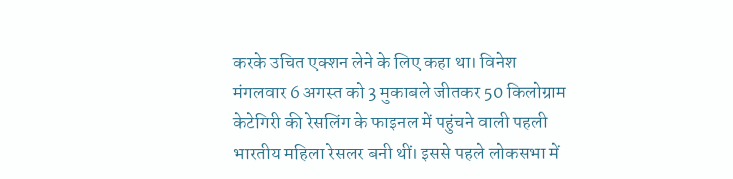करके उचित एक्शन लेने के लिए कहा था। विनेश मंगलवार 6 अगस्त को 3 मुकाबले जीतकर 50 किलोग्राम केटेगिरी की रेसलिंग के फाइनल में पहुंचने वाली पहली भारतीय महिला रेसलर बनी थीं। इससे पहले लोकसभा में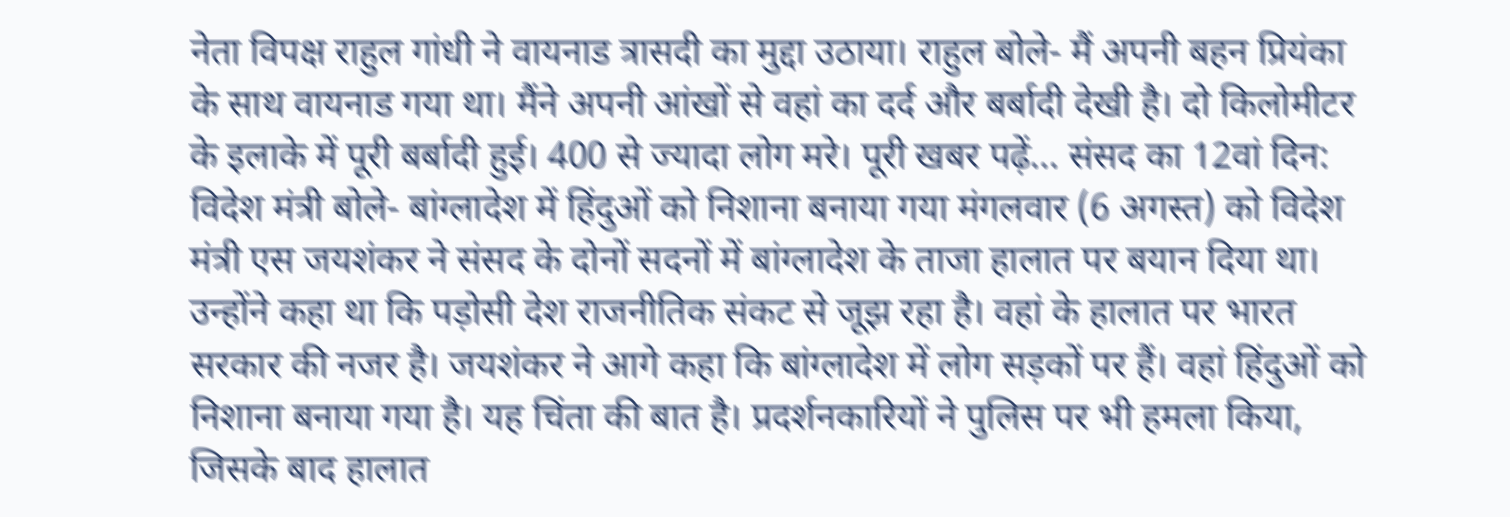नेता विपक्ष राहुल गांधी ने वायनाड त्रासदी का मुद्दा उठाया। राहुल बोले- मैं अपनी बहन प्रियंका के साथ वायनाड गया था। मैंने अपनी आंखों से वहां का दर्द और बर्बादी देखी है। दो किलोमीटर के इलाके में पूरी बर्बादी हुई। 400 से ज्यादा लोग मरे। पूरी खबर पढ़ें… संसद का 12वां दिन: विदेश मंत्री बोले- बांग्लादेश में हिंदुओं को निशाना बनाया गया मंगलवार (6 अगस्त) को विदेश मंत्री एस जयशंकर ने संसद के दोनों सदनों में बांग्लादेश के ताजा हालात पर बयान दिया था। उन्होंने कहा था कि पड़ोसी देश राजनीतिक संकट से जूझ रहा है। वहां के हालात पर भारत सरकार की नजर है। जयशंकर ने आगे कहा कि बांग्लादेश में लोग सड़कों पर हैं। वहां हिंदुओं को निशाना बनाया गया है। यह चिंता की बात है। प्रदर्शनकारियों ने पुलिस पर भी हमला किया, जिसके बाद हालात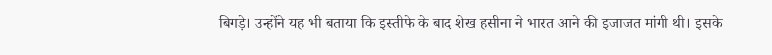बिगड़े। उन्होंने यह भी बताया कि इस्तीफे के बाद शेख हसीना ने भारत आने की इजाजत मांगी थी। इसके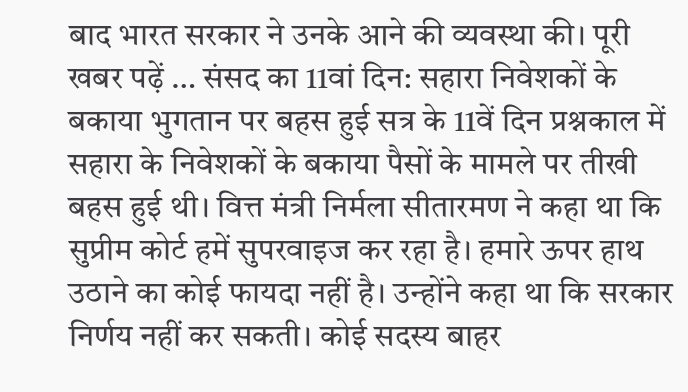बाद भारत सरकार ने उनके आने की व्यवस्था की। पूरी खबर पढ़ें … संसद का 11वां दिन: सहारा निवेशकों के बकाया भुगतान पर बहस हुई सत्र के 11वें दिन प्रश्नकाल में सहारा के निवेशकों के बकाया पैसों के मामले पर तीखी बहस हुई थी। वित्त मंत्री निर्मला सीतारमण ने कहा था कि सुप्रीम कोर्ट हमें सुपरवाइज कर रहा है। हमारे ऊपर हाथ उठाने का कोई फायदा नहीं है। उन्होंने कहा था कि सरकार निर्णय नहीं कर सकती। कोई सदस्य बाहर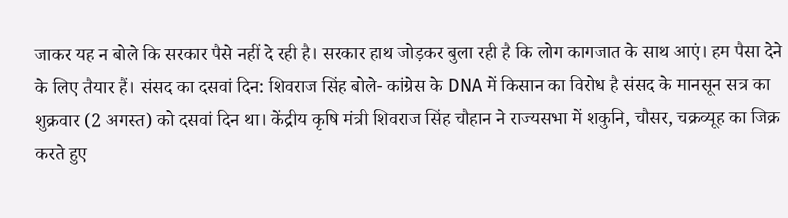जाकर यह न बोले कि सरकार पैसे नहीं दे रही है। सरकार हाथ जोड़कर बुला रही है कि लोग कागजात के साथ आएं। हम पैसा देने के लिए तैयार हैं। संसद का दसवां दिन: शिवराज सिंह बोले- कांग्रेस के DNA में किसान का विरोध है संसद के मानसून सत्र का शुक्रवार (2 अगस्त) को दसवां दिन था। केंद्रीय कृषि मंत्री शिवराज सिंह चौहान ने राज्यसभा में शकुनि, चौसर, चक्रव्यूह का जिक्र करते हुए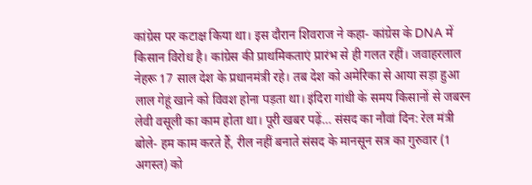कांग्रेस पर कटाक्ष किया था। इस दौरान शिवराज ने कहा- कांग्रेस के DNA में किसान विरोध है। कांग्रेस की प्राथमिकताएं प्रारंभ से ही गलत रहीं। जवाहरलाल नेहरू 17 साल देश के प्रधानमंत्री रहे। तब देश को अमेरिका से आया सड़ा हुआ लाल गेहूं खाने को विवश होना पड़ता था। इंदिरा गांधी के समय किसानों से जबरन लेवी वसूली का काम होता था। पूरी खबर पढ़ें… संसद का नौवां दिन: रेल मंत्री बोले- हम काम करते हैं, रील नहीं बनाते संसद के मानसून सत्र का गुरुवार (1 अगस्त) को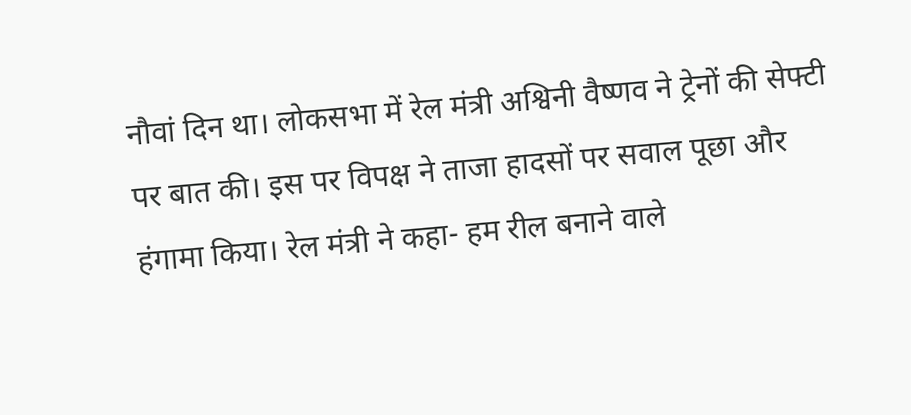नौवां दिन था। लोकसभा में रेल मंत्री अश्विनी वैष्णव ने ट्रेनों की सेफ्टी पर बात की। इस पर विपक्ष ने ताजा हादसों पर सवाल पूछा और हंगामा किया। रेल मंत्री ने कहा- हम रील बनाने वाले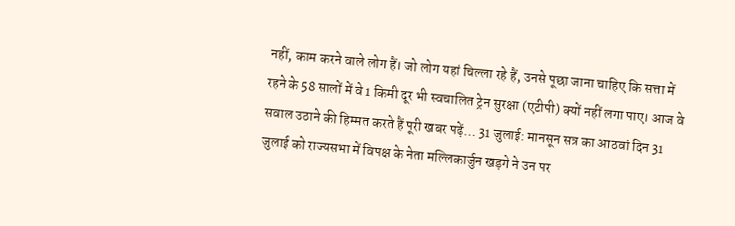नहीं, काम करने वाले लोग हैं। जो लोग यहां चिल्ला रहे हैं, उनसे पूछा जाना चाहिए कि सत्ता में रहने के 58 सालों में वे 1 किमी दूर भी स्वचालित ट्रेन सुरक्षा (एटीपी) क्यों नहीं लगा पाए। आज वे सवाल उठाने की हिम्मत करते हैं पूरी खबर पढ़ें… 31 जुलाई: मानसून सत्र का आठवां दिन 31 जुलाई को राज्यसभा में विपक्ष के नेता मल्लिकार्जुन खड़गे ने उन पर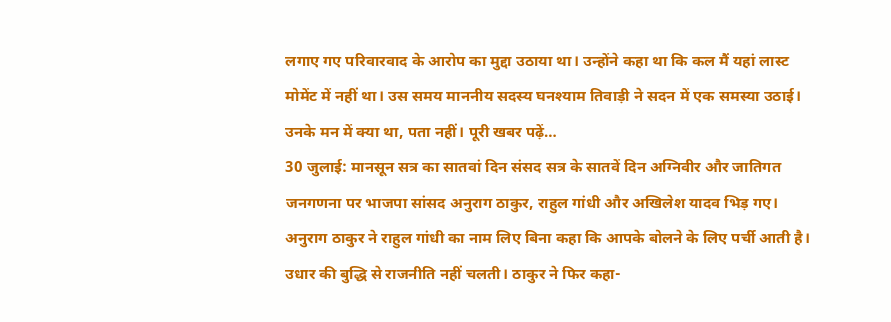लगाए गए परिवारवाद के आरोप का मुद्दा उठाया था। उन्होंने कहा था कि कल मैं यहां लास्ट मोमेंट में नहीं था। उस समय माननीय सदस्य घनश्याम तिवाड़ी ने सदन में एक समस्या उठाई। उनके मन में क्या था, पता नहीं। पूरी खबर पढ़ें…
30 जुलाई: मानसून सत्र का सातवां दिन संसद सत्र के सातवें दिन अग्निवीर और जातिगत जनगणना पर भाजपा सांसद अनुराग ठाकुर, राहुल गांधी और अखिलेश यादव भिड़ गए। अनुराग ठाकुर ने राहुल गांधी का नाम लिए बिना कहा कि आपके बोलने के लिए पर्ची आती है। उधार की बुद्धि से राजनीति नहीं चलती। ठाकुर ने फिर कहा-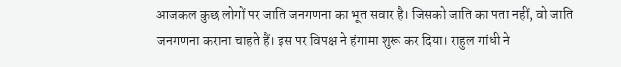आजकल कुछ लोगों पर जाति जनगणना का भूत सवार है। जिसको जाति का पता नहीं, वो जाति जनगणना कराना चाहते हैं। इस पर विपक्ष ने हंगामा शुरू कर दिया। राहुल गांधी ने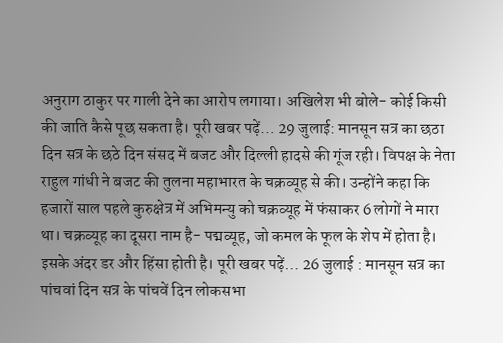अनुराग ठाकुर पर गाली देने का आरोप लगाया। अखिलेश भी बोले- कोई किसी की जाति कैसे पूछ सकता है। पूरी खबर पढ़ें… 29 जुलाई: मानसून सत्र का छठा दिन सत्र के छठे दिन संसद में बजट और दिल्ली हादसे की गूंज रही। विपक्ष के नेता राहुल गांधी ने बजट की तुलना महाभारत के चक्रव्यूह से की। उन्होंने कहा कि हजारों साल पहले कुरुक्षेत्र में अभिमन्यु को चक्रव्यूह में फंसाकर 6 लोगों ने मारा था। चक्रव्यूह का दूसरा नाम है- पद्मव्यूह, जो कमल के फूल के शेप में होता है। इसके अंदर डर और हिंसा होती है। पूरी खबर पढ़ें… 26 जुलाई : मानसून सत्र का पांचवां दिन सत्र के पांचवें दिन लोकसभा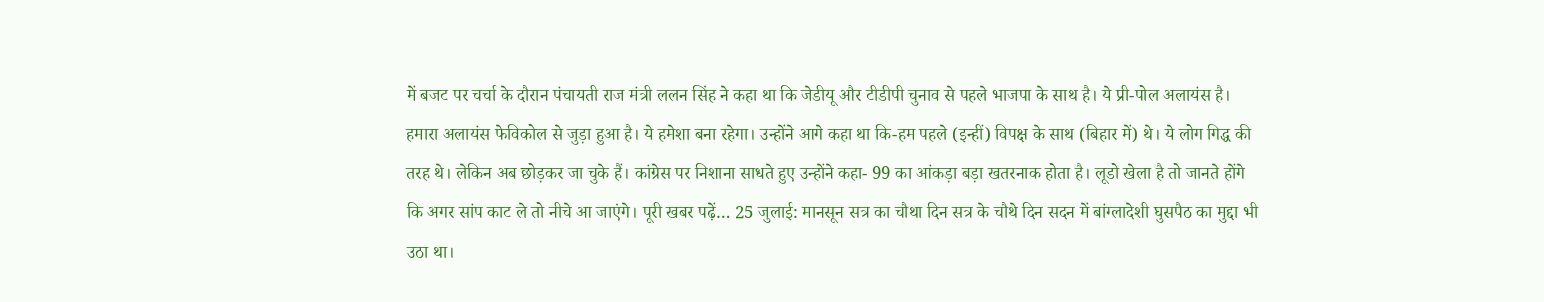में बजट पर चर्चा के दौरान पंचायती राज मंत्री ललन सिंह ने कहा था कि जेडीयू और टीडीपी चुनाव से पहले भाजपा के साथ है। ये प्री-पोल अलायंस है। हमारा अलायंस फेविकोल से जुड़ा हुआ है। ये हमेशा बना रहेगा। उन्होंने आगे कहा था कि-हम पहले (इन्हीं) विपक्ष के साथ (बिहार में) थे। ये लोग गिद्ध की तरह थे। लेकिन अब छोड़कर जा चुके हैं। कांग्रेस पर निशाना साधते हुए उन्होंने कहा- 99 का आंकड़ा बड़ा खतरनाक होता है। लूडो खेला है तो जानते होंगे कि अगर सांप काट ले तो नीचे आ जाएंगे। पूरी खबर पढ़ें… 25 जुलाई: मानसून सत्र का चौथा दिन सत्र के चौथे दिन सदन में बांग्लादेशी घुसपैठ का मुद्दा भी उठा था।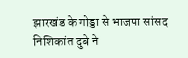झारखंड के गोड्डा से भाजपा सांसद निशिकांत दुबे ने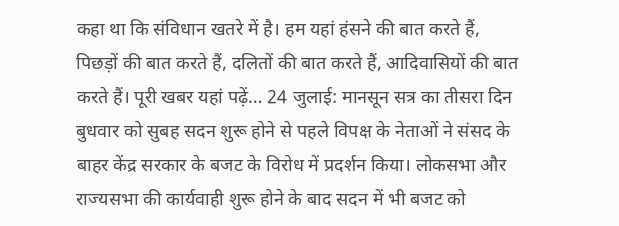कहा था कि संविधान खतरे में है। हम यहां हंसने की बात करते हैं, पिछड़ों की बात करते हैं, दलितों की बात करते हैं, आदिवासियों की बात करते हैं। पूरी खबर यहां पढ़ें… 24 जुलाई: मानसून सत्र का तीसरा दिन बुधवार को सुबह सदन शुरू होने से पहले विपक्ष के नेताओं ने संसद के बाहर केंद्र सरकार के बजट के विरोध में प्रदर्शन किया। लोकसभा और राज्यसभा की कार्यवाही शुरू होने के बाद सदन में भी बजट को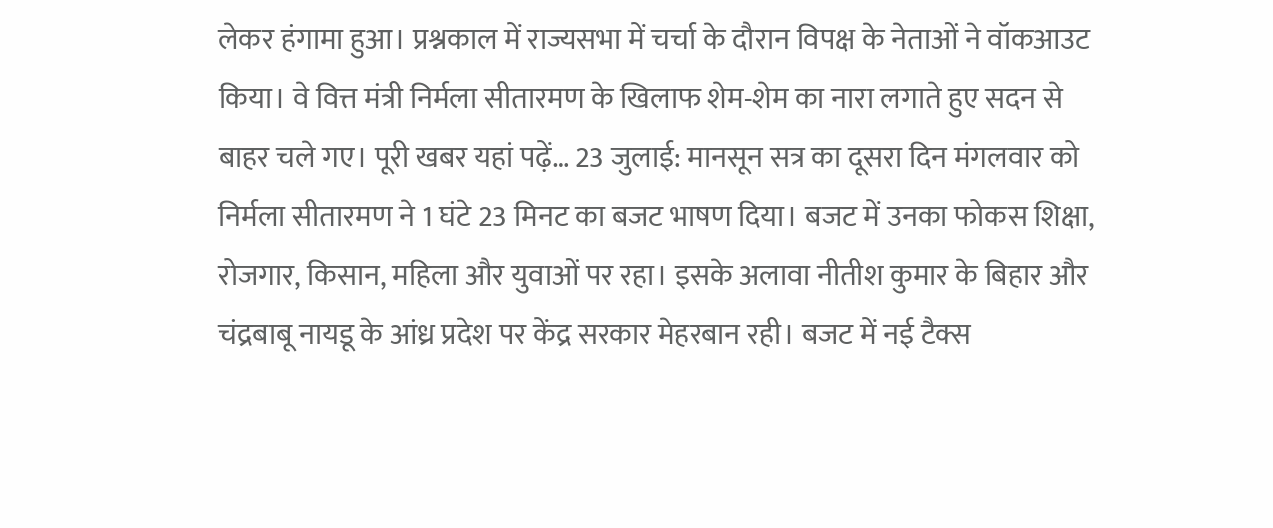लेकर हंगामा हुआ। प्रश्नकाल में राज्यसभा में चर्चा के दौरान विपक्ष के नेताओं ने वॉकआउट किया। वे वित्त मंत्री निर्मला सीतारमण के खिलाफ शेम-शेम का नारा लगाते हुए सदन से बाहर चले गए। पूरी खबर यहां पढ़ें… 23 जुलाई: मानसून सत्र का दूसरा दिन मंगलवार को निर्मला सीतारमण ने 1 घंटे 23 मिनट का बजट भाषण दिया। बजट में उनका फोकस शिक्षा, रोजगार, किसान, महिला और युवाओं पर रहा। इसके अलावा नीतीश कुमार के बिहार और चंद्रबाबू नायडू के आंध्र प्रदेश पर केंद्र सरकार मेहरबान रही। बजट में नई टैक्स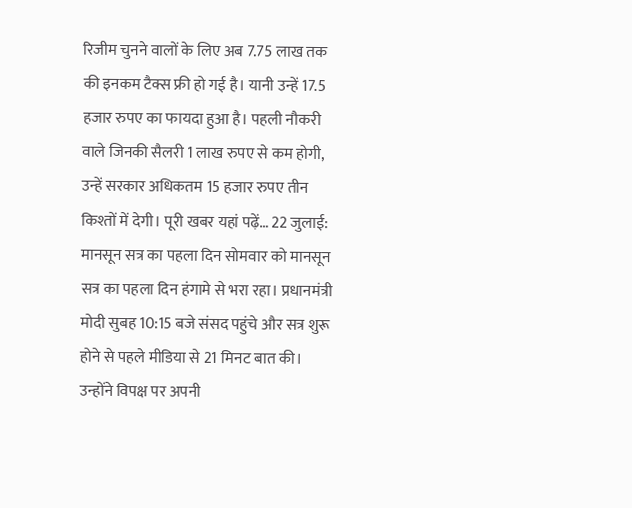रिजीम चुनने वालों के लिए अब 7.75 लाख तक की इनकम टैक्स फ्री हो गई है। यानी उन्हें 17.5 हजार रुपए का फायदा हुआ है। पहली नौकरी वाले जिनकी सैलरी 1 लाख रुपए से कम होगी, उन्हें सरकार अधिकतम 15 हजार रुपए तीन किश्तों में देगी। पूरी खबर यहां पढ़ें… 22 जुलाई: मानसून सत्र का पहला दिन सोमवार को मानसून सत्र का पहला दिन हंगामे से भरा रहा। प्रधानमंत्री मोदी सुबह 10:15 बजे संसद पहुंचे और सत्र शुरू होने से पहले मीडिया से 21 मिनट बात की। उन्होंने विपक्ष पर अपनी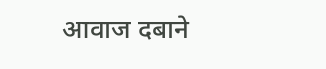आवाज दबाने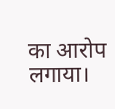का आरोप लगाया।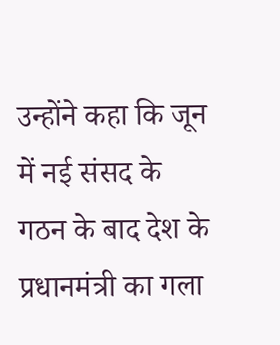उन्होंने कहा कि जून में नई संसद के गठन के बाद देश के प्रधानमंत्री का गला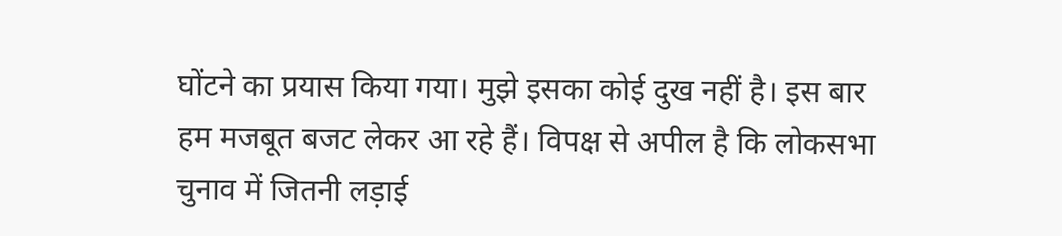घोंटने का प्रयास किया गया। मुझे इसका कोई दुख नहीं है। इस बार हम मजबूत बजट लेकर आ रहे हैं। विपक्ष से अपील है कि लोकसभा चुनाव में जितनी लड़ाई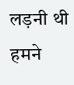लड़नी थी हमने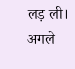लड़ ली। अगले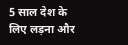5 साल देश के लिए लड़ना और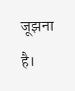जूझना है।